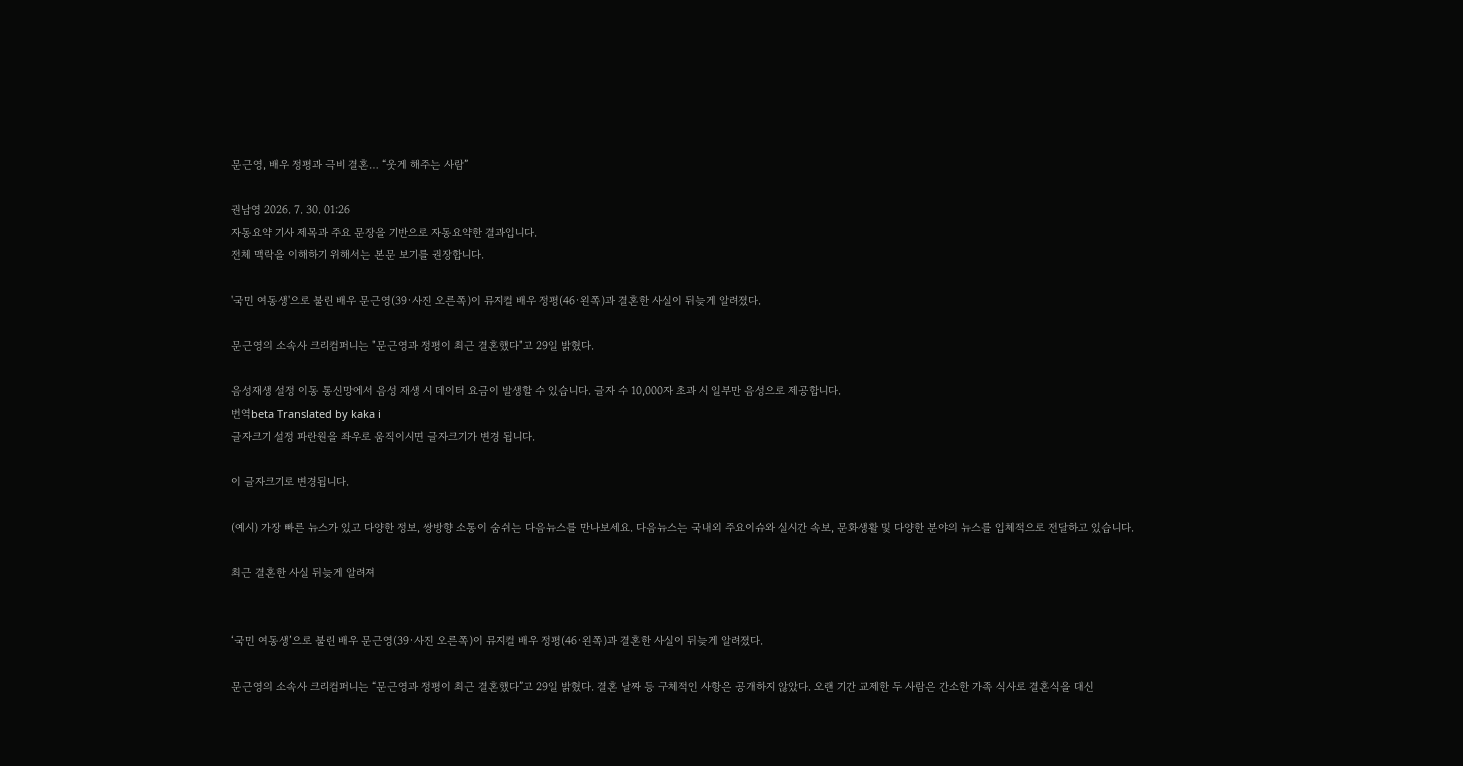문근영, 배우 정평과 극비 결혼… “웃게 해주는 사람”

권남영 2026. 7. 30. 01:26
자동요약 기사 제목과 주요 문장을 기반으로 자동요약한 결과입니다.
전체 맥락을 이해하기 위해서는 본문 보기를 권장합니다.

'국민 여동생'으로 불린 배우 문근영(39·사진 오른쪽)이 뮤지컬 배우 정평(46·왼쪽)과 결혼한 사실이 뒤늦게 알려졌다.

문근영의 소속사 크리컴퍼니는 "문근영과 정평이 최근 결혼했다"고 29일 밝혔다.

음성재생 설정 이동 통신망에서 음성 재생 시 데이터 요금이 발생할 수 있습니다. 글자 수 10,000자 초과 시 일부만 음성으로 제공합니다.
번역beta Translated by kaka i
글자크기 설정 파란원을 좌우로 움직이시면 글자크기가 변경 됩니다.

이 글자크기로 변경됩니다.

(예시) 가장 빠른 뉴스가 있고 다양한 정보, 쌍방향 소통이 숨쉬는 다음뉴스를 만나보세요. 다음뉴스는 국내외 주요이슈와 실시간 속보, 문화생활 및 다양한 분야의 뉴스를 입체적으로 전달하고 있습니다.

최근 결혼한 사실 뒤늦게 알려져


‘국민 여동생’으로 불린 배우 문근영(39·사진 오른쪽)이 뮤지컬 배우 정평(46·왼쪽)과 결혼한 사실이 뒤늦게 알려졌다.

문근영의 소속사 크리컴퍼니는 “문근영과 정평이 최근 결혼했다”고 29일 밝혔다. 결혼 날짜 등 구체적인 사항은 공개하지 않았다. 오랜 기간 교제한 두 사람은 간소한 가족 식사로 결혼식을 대신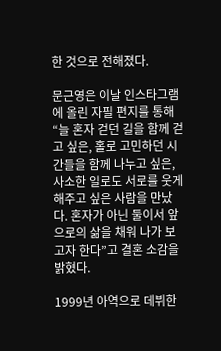한 것으로 전해졌다.

문근영은 이날 인스타그램에 올린 자필 편지를 통해 “늘 혼자 걷던 길을 함께 걷고 싶은, 홀로 고민하던 시간들을 함께 나누고 싶은, 사소한 일로도 서로를 웃게 해주고 싶은 사람을 만났다. 혼자가 아닌 둘이서 앞으로의 삶을 채워 나가 보고자 한다”고 결혼 소감을 밝혔다.

1999년 아역으로 데뷔한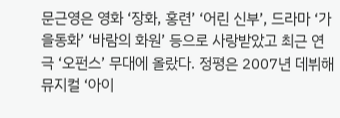문근영은 영화 ‘장화, 홍련’ ‘어린 신부’, 드라마 ‘가을동화’ ‘바람의 화원’ 등으로 사랑받았고 최근 연극 ‘오펀스’ 무대에 올랐다. 정평은 2007년 데뷔해 뮤지컬 ‘아이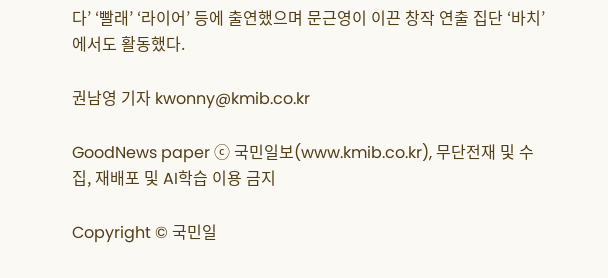다’ ‘빨래’ ‘라이어’ 등에 출연했으며 문근영이 이끈 창작 연출 집단 ‘바치’에서도 활동했다.

권남영 기자 kwonny@kmib.co.kr

GoodNews paper ⓒ 국민일보(www.kmib.co.kr), 무단전재 및 수집, 재배포 및 AI학습 이용 금지

Copyright © 국민일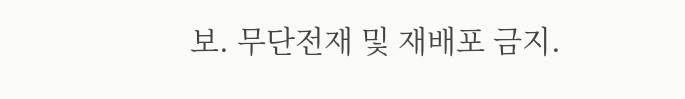보. 무단전재 및 재배포 금지.